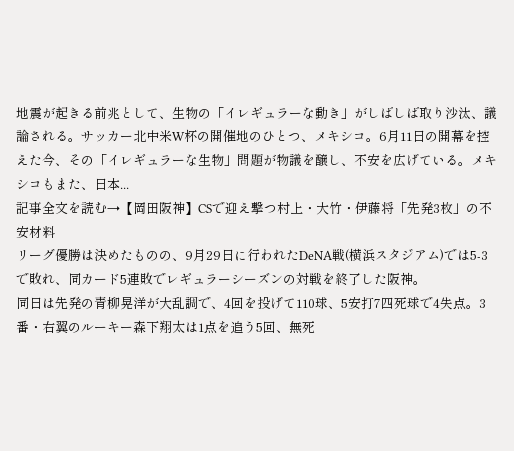地震が起きる前兆として、生物の「イレギュラーな動き」がしばしば取り沙汰、議論される。サッカー北中米W杯の開催地のひとつ、メキシコ。6月11日の開幕を控えた今、その「イレギュラーな生物」問題が物議を醸し、不安を広げている。メキシコもまた、日本...
記事全文を読む→【岡田阪神】CSで迎え撃つ村上・大竹・伊藤将「先発3枚」の不安材料
リーグ優勝は決めたものの、9月29日に行われたDeNA戦(横浜スタジアム)では5-3で敗れ、同カード5連敗でレギュラーシーズンの対戦を終了した阪神。
同日は先発の青柳晃洋が大乱調で、4回を投げて110球、5安打7四死球で4失点。3番・右翼のルーキー森下翔太は1点を追う5回、無死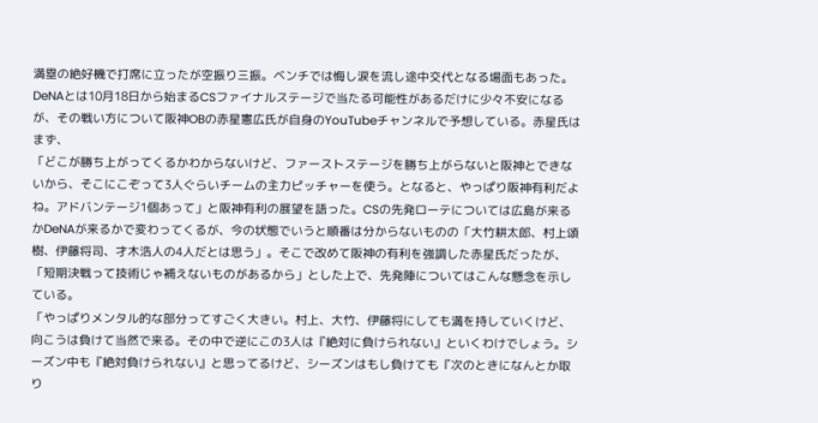満塁の絶好機で打席に立ったが空振り三振。ベンチでは悔し涙を流し途中交代となる場面もあった。
DeNAとは10月18日から始まるCSファイナルステージで当たる可能性があるだけに少々不安になるが、その戦い方について阪神OBの赤星憲広氏が自身のYouTubeチャンネルで予想している。赤星氏はまず、
「どこが勝ち上がってくるかわからないけど、ファーストステージを勝ち上がらないと阪神とできないから、そこにこぞって3人ぐらいチームの主力ピッチャーを使う。となると、やっぱり阪神有利だよね。アドバンテージ1個あって」と阪神有利の展望を語った。CSの先発ローテについては広島が来るかDeNAが来るかで変わってくるが、今の状態でいうと順番は分からないものの「大竹耕太郎、村上頌樹、伊藤将司、才木浩人の4人だとは思う」。そこで改めて阪神の有利を強調した赤星氏だったが、「短期決戦って技術じゃ補えないものがあるから」とした上で、先発陣についてはこんな懸念を示している。
「やっぱりメンタル的な部分ってすごく大きい。村上、大竹、伊藤将にしても満を持していくけど、向こうは負けて当然で来る。その中で逆にこの3人は『絶対に負けられない』といくわけでしょう。シーズン中も『絶対負けられない』と思ってるけど、シーズンはもし負けても『次のときになんとか取り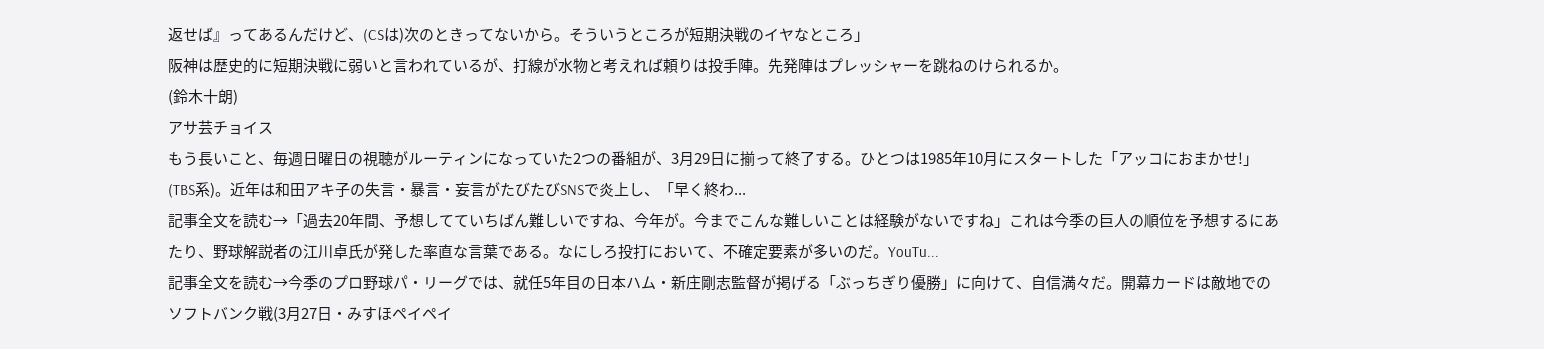返せば』ってあるんだけど、(CSは)次のときってないから。そういうところが短期決戦のイヤなところ」
阪神は歴史的に短期決戦に弱いと言われているが、打線が水物と考えれば頼りは投手陣。先発陣はプレッシャーを跳ねのけられるか。
(鈴木十朗)
アサ芸チョイス
もう長いこと、毎週日曜日の視聴がルーティンになっていた2つの番組が、3月29日に揃って終了する。ひとつは1985年10月にスタートした「アッコにおまかせ!」(TBS系)。近年は和田アキ子の失言・暴言・妄言がたびたびSNSで炎上し、「早く終わ...
記事全文を読む→「過去20年間、予想してていちばん難しいですね、今年が。今までこんな難しいことは経験がないですね」これは今季の巨人の順位を予想するにあたり、野球解説者の江川卓氏が発した率直な言葉である。なにしろ投打において、不確定要素が多いのだ。YouTu...
記事全文を読む→今季のプロ野球パ・リーグでは、就任5年目の日本ハム・新庄剛志監督が掲げる「ぶっちぎり優勝」に向けて、自信満々だ。開幕カードは敵地でのソフトバンク戦(3月27日・みすほペイペイ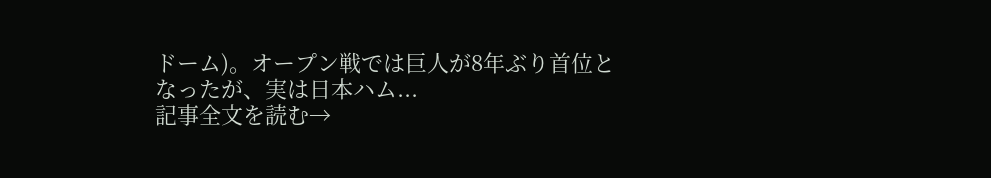ドーム)。オープン戦では巨人が8年ぶり首位となったが、実は日本ハム...
記事全文を読む→